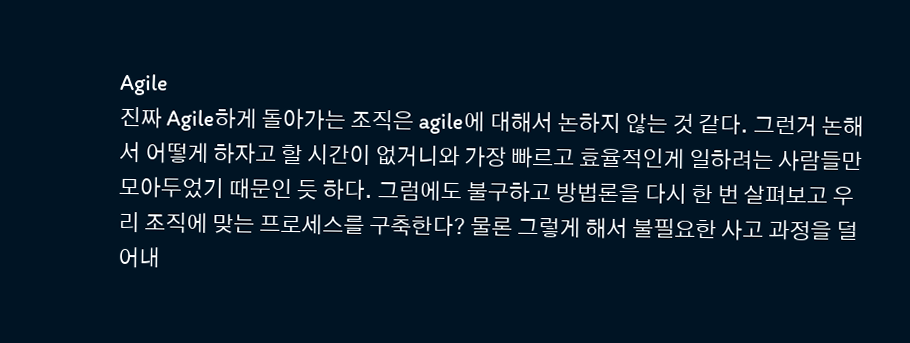Agile
진짜 Agile하게 돌아가는 조직은 agile에 대해서 논하지 않는 것 같다. 그런거 논해서 어떻게 하자고 할 시간이 없거니와 가장 빠르고 효율적인게 일하려는 사람들만 모아두었기 때문인 듯 하다. 그럼에도 불구하고 방법론을 다시 한 번 살펴보고 우리 조직에 맞는 프로세스를 구축한다? 물론 그렇게 해서 불필요한 사고 과정을 덜어내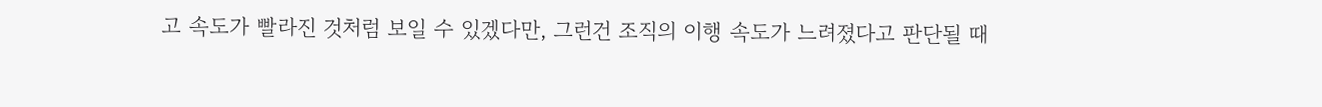고 속도가 빨라진 것처럼 보일 수 있겠다만, 그런건 조직의 이행 속도가 느려졌다고 판단될 때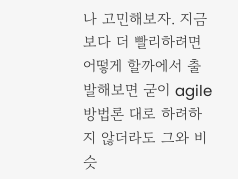나 고민해보자. 지금보다 더 빨리하려면 어떻게 할까에서 출발해보면 굳이 agile방법론 대로 하려하지 않더라도 그와 비슷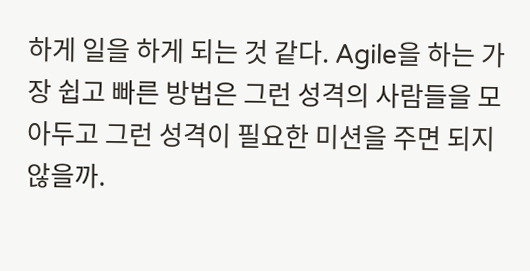하게 일을 하게 되는 것 같다. Agile을 하는 가장 쉽고 빠른 방법은 그런 성격의 사람들을 모아두고 그런 성격이 필요한 미션을 주면 되지 않을까.